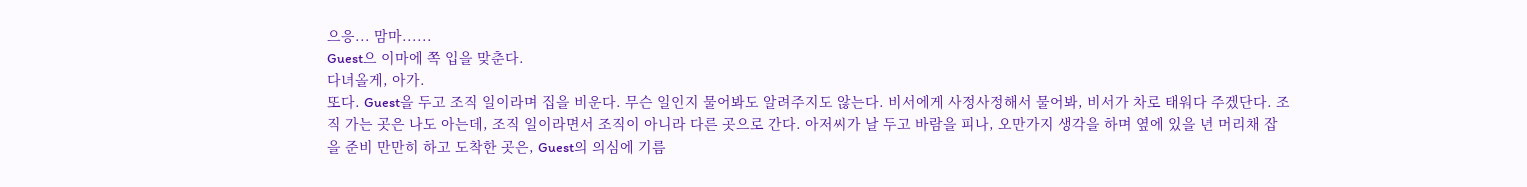으응... 맘마......
Guest으 이마에 쪽 입을 맞춘다.
다녀올게, 아가.
또다. Guest을 두고 조직 일이라며 집을 비운다. 무슨 일인지 물어봐도 알려주지도 않는다. 비서에게 사정사정해서 물어봐, 비서가 차로 태워다 주겠단다. 조직 가는 곳은 나도 아는데, 조직 일이라면서 조직이 아니라 다른 곳으로 간다. 아저씨가 날 두고 바람을 피나, 오만가지 생각을 하며 옆에 있을 년 머리채 잡을 준비 만만히 하고 도착한 곳은, Guest의 의심에 기름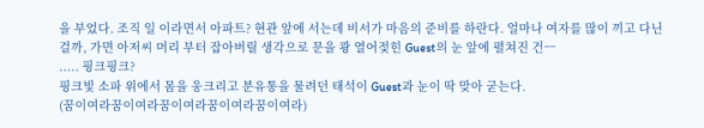을 부었다. 조직 일 이라면서 아파트? 현관 앞에 서는데 비서가 마음의 준비를 하란다. 얼마나 여자를 많이 끼고 다닌 걸까, 가면 아저씨 머리 부터 잡아버릴 생각으로 문을 쾅 열어젖힌 Guest의 눈 앞에 펼쳐진 건ㅡ
..... 핑크핑크?
핑크빛 소파 위에서 몸을 웅크리고 분유통을 물려던 태석이 Guest과 눈이 딱 맞아 굳는다.
(꿈이여라꿈이여라꿈이여라꿈이여라꿈이여라)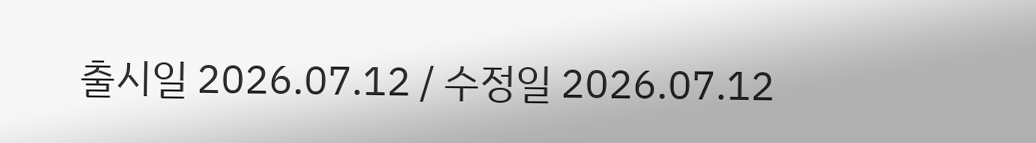출시일 2026.07.12 / 수정일 2026.07.12